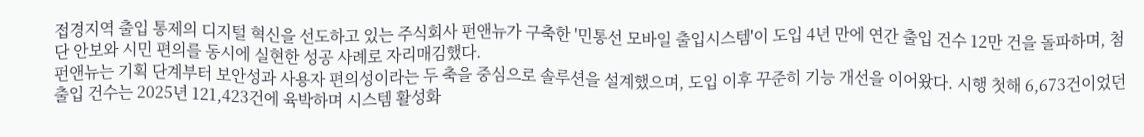접경지역 출입 통제의 디지털 혁신을 선도하고 있는 주식회사 펀앤뉴가 구축한 '민통선 모바일 출입시스템'이 도입 4년 만에 연간 출입 건수 12만 건을 돌파하며, 첨단 안보와 시민 편의를 동시에 실현한 성공 사례로 자리매김했다.
펀앤뉴는 기획 단계부터 보안성과 사용자 편의성이라는 두 축을 중심으로 솔루션을 설계했으며, 도입 이후 꾸준히 기능 개선을 이어왔다. 시행 첫해 6,673건이었던 출입 건수는 2025년 121,423건에 육박하며 시스템 활성화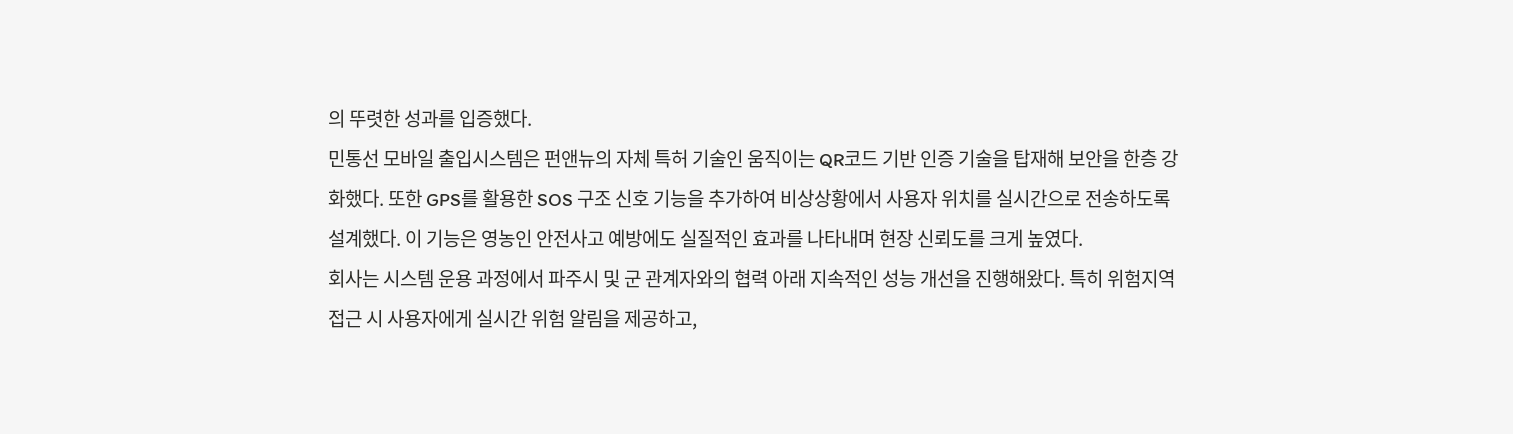의 뚜렷한 성과를 입증했다.
민통선 모바일 출입시스템은 펀앤뉴의 자체 특허 기술인 움직이는 QR코드 기반 인증 기술을 탑재해 보안을 한층 강화했다. 또한 GPS를 활용한 SOS 구조 신호 기능을 추가하여 비상상황에서 사용자 위치를 실시간으로 전송하도록 설계했다. 이 기능은 영농인 안전사고 예방에도 실질적인 효과를 나타내며 현장 신뢰도를 크게 높였다.
회사는 시스템 운용 과정에서 파주시 및 군 관계자와의 협력 아래 지속적인 성능 개선을 진행해왔다. 특히 위험지역 접근 시 사용자에게 실시간 위험 알림을 제공하고,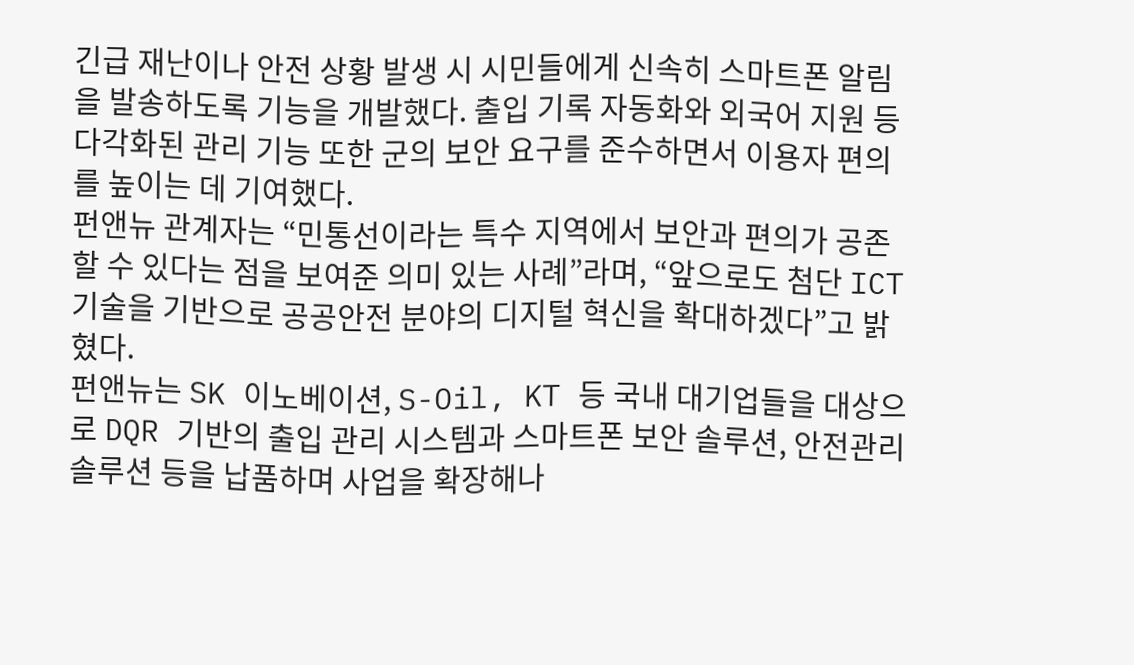긴급 재난이나 안전 상황 발생 시 시민들에게 신속히 스마트폰 알림을 발송하도록 기능을 개발했다. 출입 기록 자동화와 외국어 지원 등 다각화된 관리 기능 또한 군의 보안 요구를 준수하면서 이용자 편의를 높이는 데 기여했다.
펀앤뉴 관계자는 “민통선이라는 특수 지역에서 보안과 편의가 공존할 수 있다는 점을 보여준 의미 있는 사례”라며, “앞으로도 첨단 ICT 기술을 기반으로 공공안전 분야의 디지털 혁신을 확대하겠다”고 밝혔다.
펀앤뉴는 SK 이노베이션, S-Oil, KT 등 국내 대기업들을 대상으로 DQR 기반의 출입 관리 시스템과 스마트폰 보안 솔루션, 안전관리 솔루션 등을 납품하며 사업을 확장해나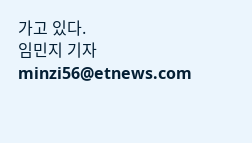가고 있다.
임민지 기자 minzi56@etnews.com